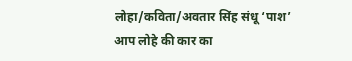लोहा/कविता/अवतार सिंह संधू ‘पाश’
आप लोहे की कार का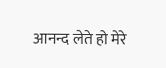आनन्द लेते हो मेरे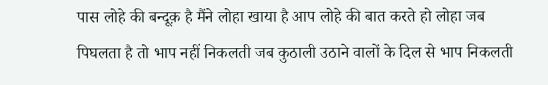पास लोहे की बन्दूक़ है मैंने लोहा खाया है आप लोहे की बात करते हो लोहा जब पिघलता है तो भाप नहीं निकलती जब कुठाली उठाने वालों के दिल से भाप निकलती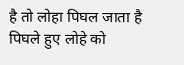है तो लोहा पिघल जाता है पिघले हुए लोहे को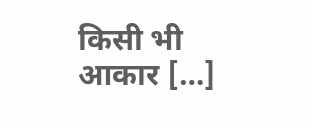किसी भी आकार […]